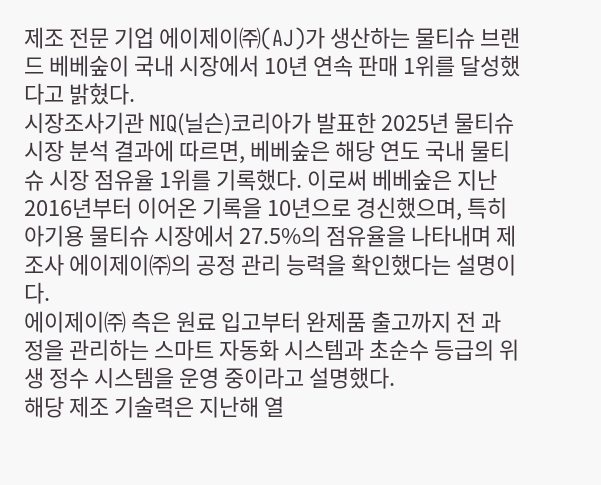제조 전문 기업 에이제이㈜(AJ)가 생산하는 물티슈 브랜드 베베숲이 국내 시장에서 10년 연속 판매 1위를 달성했다고 밝혔다.
시장조사기관 NIQ(닐슨)코리아가 발표한 2025년 물티슈 시장 분석 결과에 따르면, 베베숲은 해당 연도 국내 물티슈 시장 점유율 1위를 기록했다. 이로써 베베숲은 지난 2016년부터 이어온 기록을 10년으로 경신했으며, 특히 아기용 물티슈 시장에서 27.5%의 점유율을 나타내며 제조사 에이제이㈜의 공정 관리 능력을 확인했다는 설명이다.
에이제이㈜ 측은 원료 입고부터 완제품 출고까지 전 과정을 관리하는 스마트 자동화 시스템과 초순수 등급의 위생 정수 시스템을 운영 중이라고 설명했다.
해당 제조 기술력은 지난해 열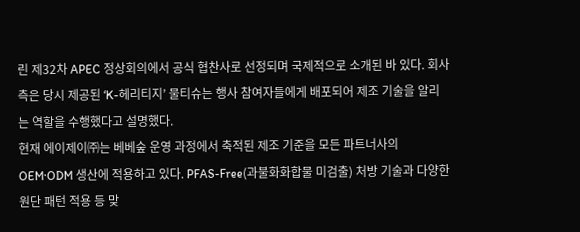린 제32차 APEC 정상회의에서 공식 협찬사로 선정되며 국제적으로 소개된 바 있다. 회사 측은 당시 제공된 ‘K-헤리티지’ 물티슈는 행사 참여자들에게 배포되어 제조 기술을 알리는 역할을 수행했다고 설명했다.
현재 에이제이㈜는 베베숲 운영 과정에서 축적된 제조 기준을 모든 파트너사의 OEM·ODM 생산에 적용하고 있다. PFAS-Free(과불화화합물 미검출) 처방 기술과 다양한 원단 패턴 적용 등 맞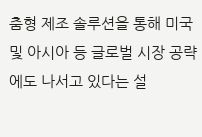춤형 제조 솔루션을 통해 미국 및 아시아 등 글로벌 시장 공략에도 나서고 있다는 설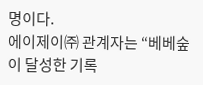명이다.
에이제이㈜ 관계자는 “베베숲이 달성한 기록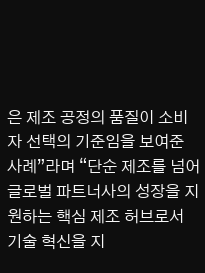은 제조 공정의 품질이 소비자 선택의 기준임을 보여준 사례”라며 “단순 제조를 넘어 글로벌 파트너사의 성장을 지원하는 핵심 제조 허브로서 기술 혁신을 지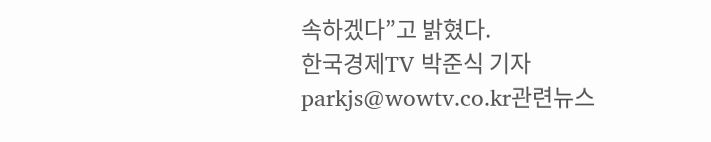속하겠다”고 밝혔다.
한국경제TV 박준식 기자
parkjs@wowtv.co.kr관련뉴스